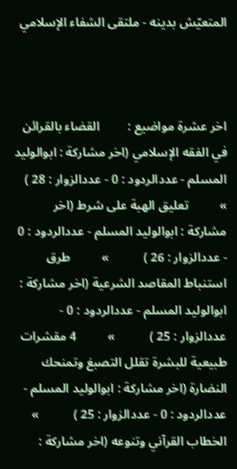المتعيّش بدينه - ملتقى الشفاء الإسلامي



اخر عشرة مواضيع :         القضاء بالقرائن في الفقه الإسلامي (اخر مشاركة : ابوالوليد المسلم - عددالردود : 0 - عددالزوار : 28 )           »          تعليق الهبة على شرط (اخر مشاركة : ابوالوليد المسلم - عددالردود : 0 - عددالزوار : 26 )           »          طرق استنباط المقاصد الشرعية (اخر مشاركة : ابوالوليد المسلم - عددالردود : 0 - عددالزوار : 25 )           »          4 مقشرات طبيعية للبشرة تقلل التصبغ وتمنحك النضارة (اخر مشاركة : ابوالوليد المسلم - عددالردود : 0 - عددالزوار : 25 )           »          الخطاب القرآني وتنوعه (اخر مشاركة :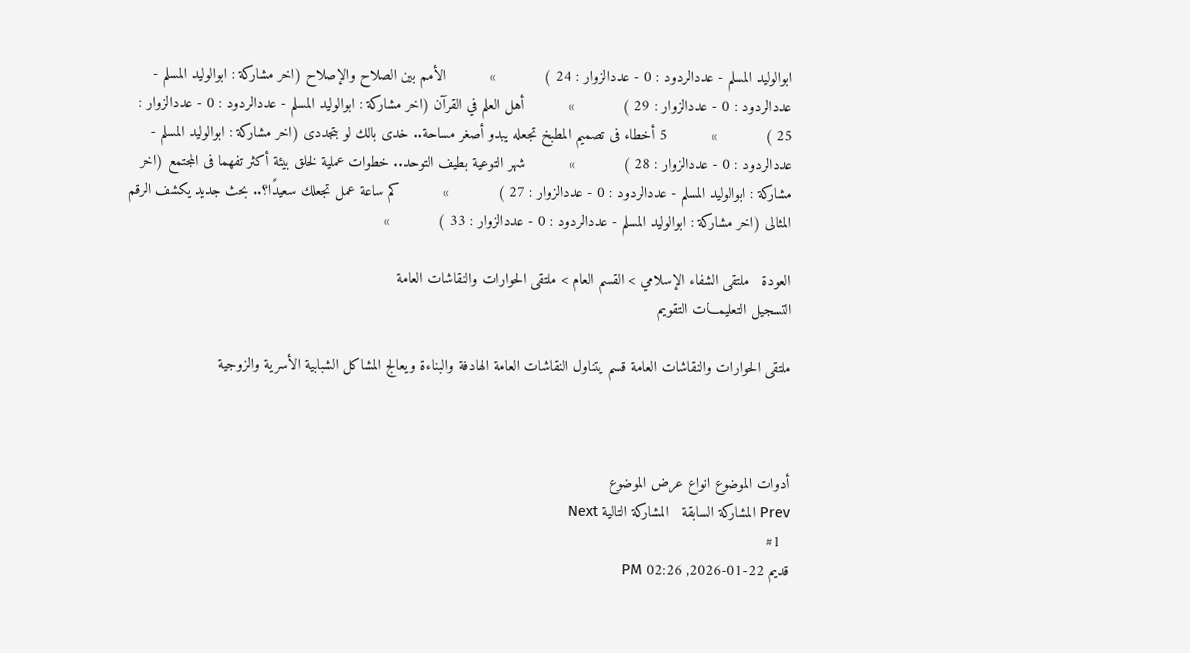ابوالوليد المسلم - عددالردود : 0 - عددالزوار : 24 )           »          الأمم بين الصلاح والإصلاح (اخر مشاركة : ابوالوليد المسلم - عددالردود : 0 - عددالزوار : 29 )           »          أهل العلم في القرآن (اخر مشاركة : ابوالوليد المسلم - عددالردود : 0 - عددالزوار : 25 )           »          5 أخطاء فى تصميم المطبخ تجعله يبدو أصغر مساحة.. خدى بالك لو بتجددى (اخر مشاركة : ابوالوليد المسلم - عددالردود : 0 - عددالزوار : 28 )           »          شهر التوعية بطيف التوحد.. خطوات عملية لخلق بيئة أكثر تفهما فى المجتمع (اخر مشاركة : ابوالوليد المسلم - عددالردود : 0 - عددالزوار : 27 )           »          كم ساعة عمل تجعلك سعيدًا؟.. بحث جديد يكشف الرقم المثالى (اخر مشاركة : ابوالوليد المسلم - عددالردود : 0 - عددالزوار : 33 )           »

العودة   ملتقى الشفاء الإسلامي > القسم العام > ملتقى الحوارات والنقاشات العامة
التسجيل التعليمـــات التقويم

ملتقى الحوارات والنقاشات العامة قسم يتناول النقاشات العامة الهادفة والبناءة ويعالج المشاكل الشبابية الأسرية والزوجية



أدوات الموضوع انواع عرض الموضوع
Prev المشاركة السابقة   المشاركة التالية Next
  #1
قديم 22-01-2026, 02:26 PM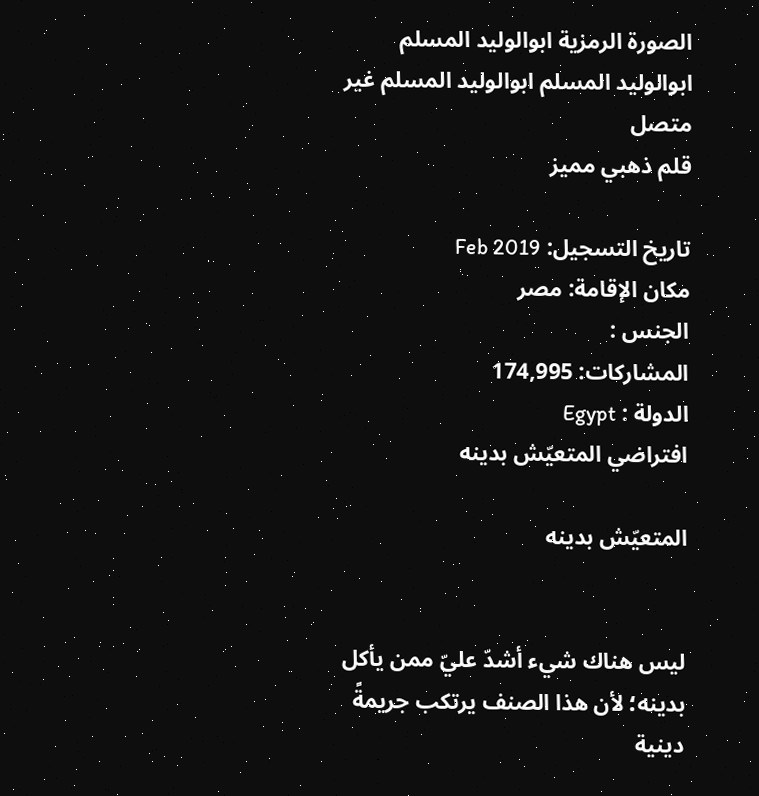الصورة الرمزية ابوالوليد المسلم
ابوالوليد المسلم ابوالوليد المسلم غير متصل
قلم ذهبي مميز

تاريخ التسجيل: Feb 2019
مكان الإقامة: مصر
الجنس :
المشاركات: 174,995
الدولة : Egypt
افتراضي المتعيّش بدينه

المتعيّش بدينه


ليس هناك شيء أشدّ عليّ ممن يأكل بدينه؛ لأن هذا الصنف يرتكب جريمةً دينية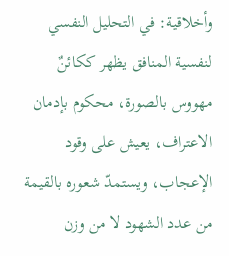وأخلاقية: في التحليل النفسي لنفسية المنافق يظهر ككائنٌ مهووس بالصورة، محكوم بإدمان الاعتراف، يعيش على وقود الإعجاب، ويستمدّ شعوره بالقيمة من عدد الشهود لا من وزن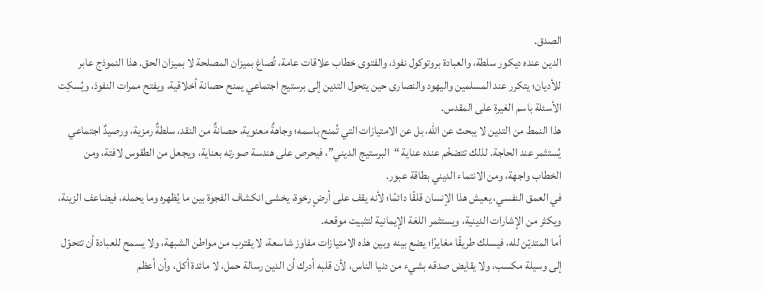الصدق.
الدين عنده ديكور سلطة، والعبادة بروتوكول نفوذ، والفتوى خطاب علاقات عامة، تُصاغ بميزان المصلحة لا بميزان الحق. هذا النموذج عابر للأديان؛ يتكرر عند المسلمين واليهود والنصارى حين يتحول التدين إلى برستيج اجتماعي يمنح حصانة أخلاقية، ويفتح ممرات النفوذ، ويُسكِت الأسئلة باسم الغيرة على المقدس.
هذا النمط من التدين لا يبحث عن الله، بل عن الامتيازات التي تُمنح باسمه؛ وجاهةٌ معنوية، حصانةٌ من النقد، سلطةٌ رمزية، ورصيدٌ اجتماعي يُستثمر عند الحاجة. لذلك تتضخّم عنده عناية “البرستيج الديني”، فيحرص على هندسة صورته بعناية، ويجعل من الطقوس لافتة، ومن الخطاب واجهة، ومن الانتماء الديني بطاقة عبور.
في العمق النفسي، يعيش هذا الإنسان قلقًا دائمًا؛ لأنه يقف على أرضٍ رخوة، يخشى انكشاف الفجوة بين ما يُظهره وما يحمله، فيضاعف الزينة، ويكثر من الإشارات الدينية، ويستثمر اللغة الإيمانية لتثبيت موقعه.
أما المتديّن لله، فيسلك طريقًا مغايرًا؛ يضع بينه وبين هذه الامتيازات مفاوز شاسعة، لا يقترب من مواطن الشبهة، ولا يسمح للعبادة أن تتحوّل إلى وسيلة مكسب، ولا يقايض صدقه بشيء من دنيا الناس، لأن قلبه أدرك أن الدين رسالة حمل، لا مائدة أكل، وأن أعظم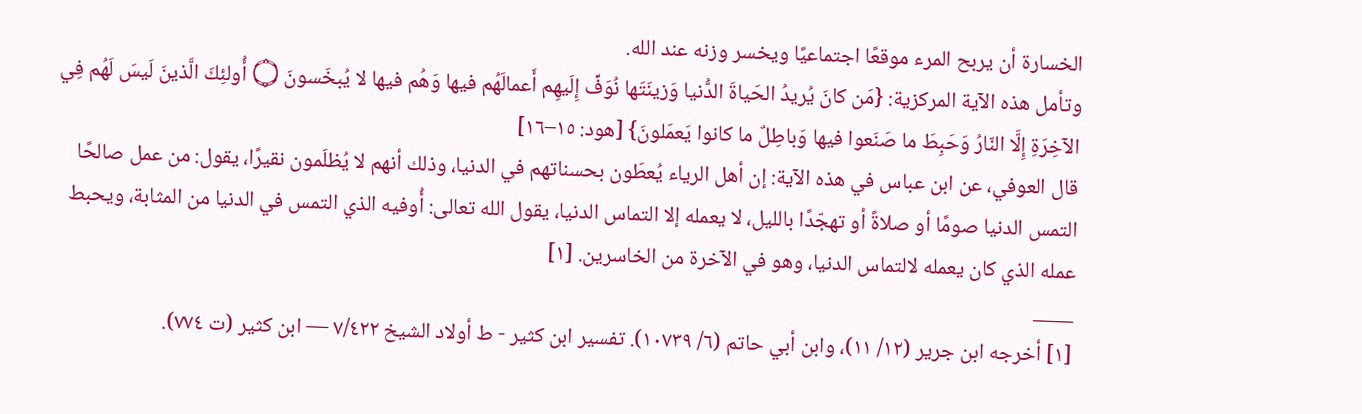الخسارة أن يربح المرء موقعًا اجتماعيًا ويخسر وزنه عند الله.
وتأمل هذه الآية المركزية: {مَن كانَ يُريدُ الحَياةَ الدُّنيا وَزينَتَها نُوَفِّ إِلَيهِم أَعمالَهُم فيها وَهُم فيها لا يُبخَسونَ ۝ أُولئِكَ الَّذينَ لَيسَ لَهُم فِي الآخِرَةِ إِلَّا النّارُ وَحَبِطَ ما صَنَعوا فيها وَباطِلٌ ما كانوا يَعمَلونَ} [هود: ١٥–١٦]
قال العوفي، عن ابن عباس في هذه الآية: إن أهل الرياء يُعطَون بحسناتهم في الدنيا، وذلك أنهم لا يُظلَمون نقيرًا، يقول: من عمل صالحًا التمس الدنيا صومًا أو صلاةً أو تهجّدًا بالليل، لا يعمله إلا التماس الدنيا، يقول الله تعالى: أُوفيه الذي التمس في الدنيا من المثابة، ويحبط عمله الذي كان يعمله لالتماس الدنيا، وهو في الآخرة من الخاسرين. [١]
____
[١] أخرجه ابن جرير (١٢/ ١١)، وابن أبي حاتم (٦/ ١٠٧٣٩). تفسير ابن كثير - ط أولاد الشيخ ٧/٤٢٢ — ابن كثير (ت ٧٧٤).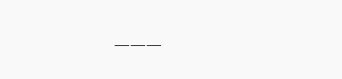___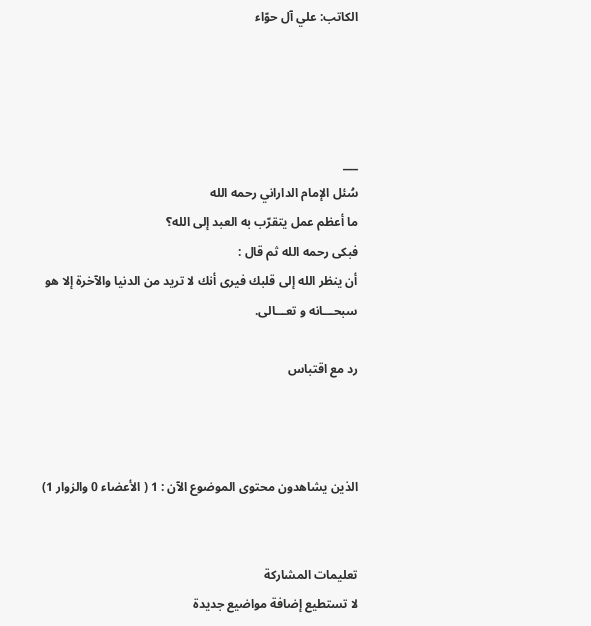الكاتب: علي آل حوّاء




___
سُئل الإمام الداراني رحمه الله
ما أعظم عمل يتقرّب به العبد إلى الله؟
فبكى رحمه الله ثم قال :
أن ينظر الله إلى قلبك فيرى أنك لا تريد من الدنيا والآخرة إلا هو
سبحـــانه و تعـــالى.

رد مع اقتباس



الذين يشاهدون محتوى الموضوع الآن : 1 ( الأعضاء 0 والزوار 1)


تعليمات المشاركة
لا تستطيع إضافة مواضيع جديدة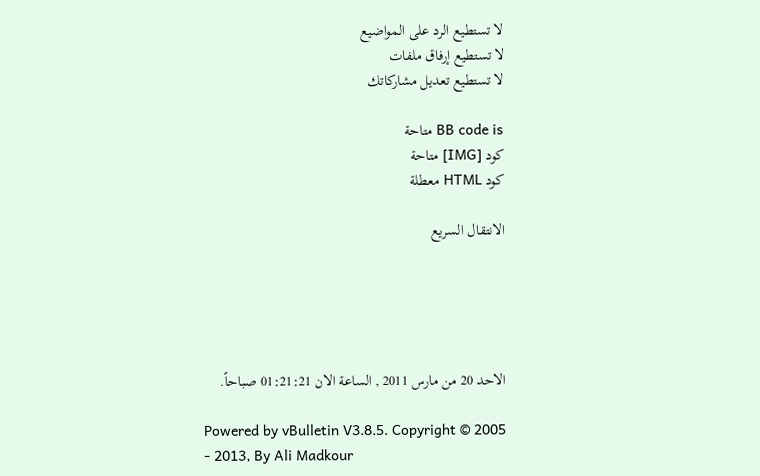لا تستطيع الرد على المواضيع
لا تستطيع إرفاق ملفات
لا تستطيع تعديل مشاركاتك

BB code is متاحة
كود [IMG] متاحة
كود HTML معطلة

الانتقال السريع





الاحد 20 من مارس 2011 , الساعة الان 01:21:21 صباحاً.

Powered by vBulletin V3.8.5. Copyright © 2005 - 2013, By Ali Madkour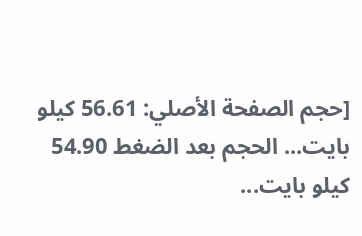[حجم الصفحة الأصلي: 56.61 كيلو بايت... الحجم بعد الضغط 54.90 كيلو بايت...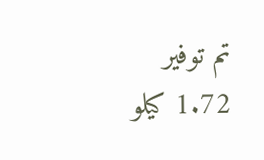تم توفير 1.72 كيلو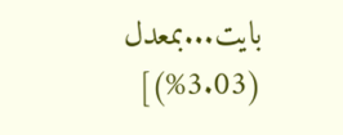بايت...بمعدل (3.03%)]